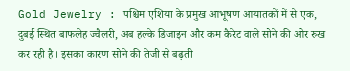Gold Jewelry : पश्चिम एशिया के प्रमुख आभूषण आयातकों में से एक, दुबई स्थित बाफलेह ज्वैलरी, अब हल्के डिजाइन और कम कैरेट वाले सोने की ओर रुख कर रही है। इसका कारण सोने की तेजी से बढ़ती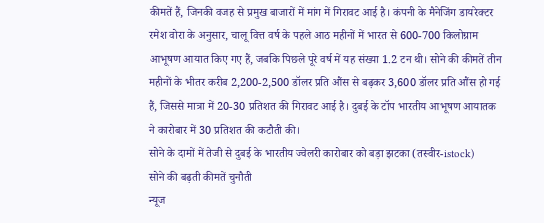कीमतें हैं, जिनकी वजह से प्रमुख बाजारों में मांग में गिरावट आई है। कंपनी के मैनेजिंग डायरेक्टर रमेश वोरा के अनुसार, चालू वित्त वर्ष के पहले आठ महीनों में भारत से 600-700 किलोग्राम आभूषण आयात किए गए हैं, जबकि पिछले पूरे वर्ष में यह संख्या 1.2 टन थी। सोने की कीमतें तीन महीनों के भीतर करीब 2,200-2,500 डॉलर प्रति औंस से बढ़कर 3,600 डॉलर प्रति औंस हो गई हैं, जिससे मात्रा में 20-30 प्रतिशत की गिरावट आई है। दुबई के टॉप भारतीय आभूषण आयातक ने कारोबार में 30 प्रतिशत की कटौती की।
सोने के दामों में तेजी से दुबई के भारतीय ज्वेलरी कारोबार को बड़ा झटका (तस्वीर-istock)
सोने की बढ़ती कीमतें चुनौती
न्यूज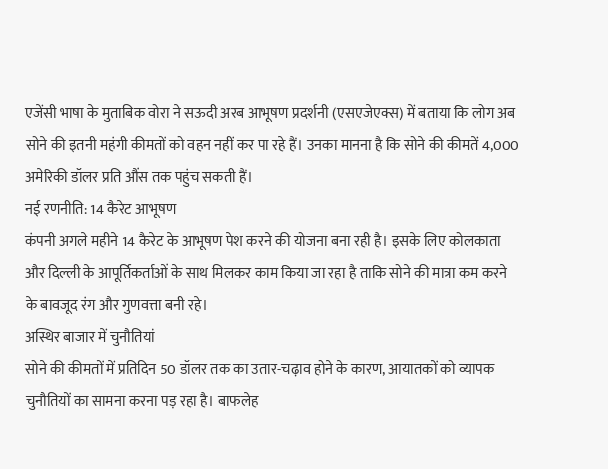एजेंसी भाषा के मुताबिक वोरा ने सऊदी अरब आभूषण प्रदर्शनी (एसएजेएक्स) में बताया कि लोग अब सोने की इतनी महंगी कीमतों को वहन नहीं कर पा रहे हैं। उनका मानना है कि सोने की कीमतें 4,000 अमेरिकी डॉलर प्रति औंस तक पहुंच सकती हैं।
नई रणनीति: 14 कैरेट आभूषण
कंपनी अगले महीने 14 कैरेट के आभूषण पेश करने की योजना बना रही है। इसके लिए कोलकाता और दिल्ली के आपूर्तिकर्ताओं के साथ मिलकर काम किया जा रहा है ताकि सोने की मात्रा कम करने के बावजूद रंग और गुणवत्ता बनी रहे।
अस्थिर बाजार में चुनौतियां
सोने की कीमतों में प्रतिदिन 50 डॉलर तक का उतार-चढ़ाव होने के कारण, आयातकों को व्यापक चुनौतियों का सामना करना पड़ रहा है। बाफलेह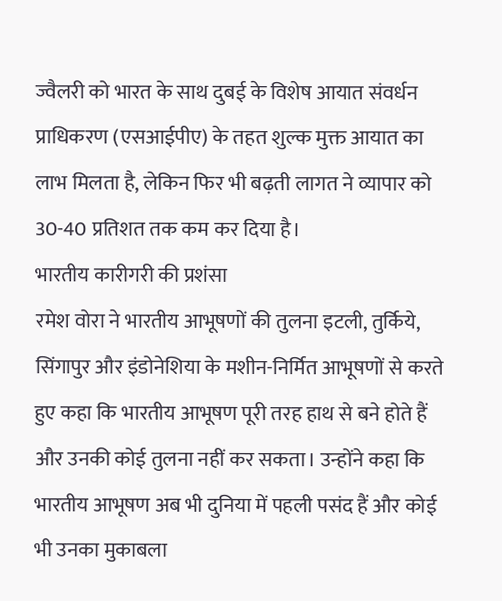ज्वैलरी को भारत के साथ दुबई के विशेष आयात संवर्धन प्राधिकरण (एसआईपीए) के तहत शुल्क मुक्त आयात का लाभ मिलता है, लेकिन फिर भी बढ़ती लागत ने व्यापार को 30-40 प्रतिशत तक कम कर दिया है।
भारतीय कारीगरी की प्रशंसा
रमेश वोरा ने भारतीय आभूषणों की तुलना इटली, तुर्किये, सिंगापुर और इंडोनेशिया के मशीन-निर्मित आभूषणों से करते हुए कहा कि भारतीय आभूषण पूरी तरह हाथ से बने होते हैं और उनकी कोई तुलना नहीं कर सकता। उन्होंने कहा कि भारतीय आभूषण अब भी दुनिया में पहली पसंद हैं और कोई भी उनका मुकाबला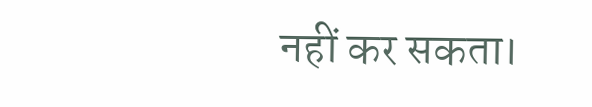नहीं कर सकता।